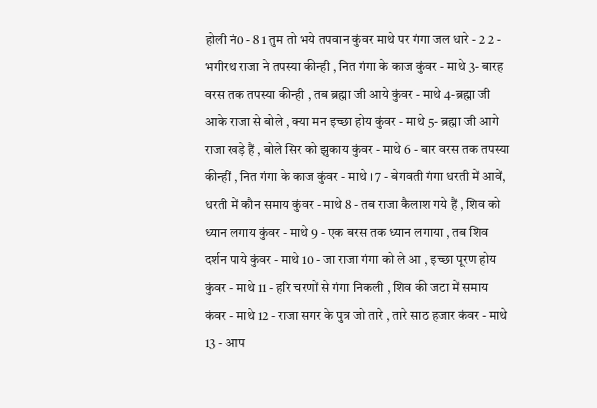होली नं0 - 8 1 तुम तो भये तपवान कुंवर माथे पर गंगा जल धारे - 2 2 - भगीरथ राजा ने तपस्या कीन्ही , नित गंगा के काज कुंवर - माथे 3- बारह वरस तक तपस्या कीन्ही , तब ब्रह्मा जी आये कुंवर - माथे 4-ब्रह्मा जी आके राजा से बोले , क्या मन इच्छा होय कुंवर - माथे 5- ब्रह्मा जी आगे राजा खड़े हैं , बोले सिर को झुकाय कुंवर - माथे 6 - बार वरस तक तपस्या कीन्हीं , नित गंगा के काज कुंवर - माथे । 7 - बेगवती गंगा धरती में आवें, धरती में कौन समाय कुंवर - माथे 8 - तब राजा कैलाश गये हैं , शिव को ध्यान लगाय कुंवर - माथे 9 - एक बरस तक ध्यान लगाया , तब शिव दर्शन पाये कुंवर - माथे 10 - जा राजा गंगा को ले आ , इच्छा पूरण होय कुंवर - माथे 11 - हरि चरणों से गंगा निकली , शिव की जटा में समाय कंवर - माथे 12 - राजा सगर के पुत्र जो तारे , तारे साठ हजार कंवर - माथे 13 - आप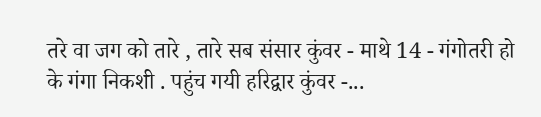तरे वा जग को तारे , तारे सब संसार कुंवर - माथे 14 - गंगोतरी हो के गंगा निकशी . पहुंच गयी हरिद्वार कुंवर -...